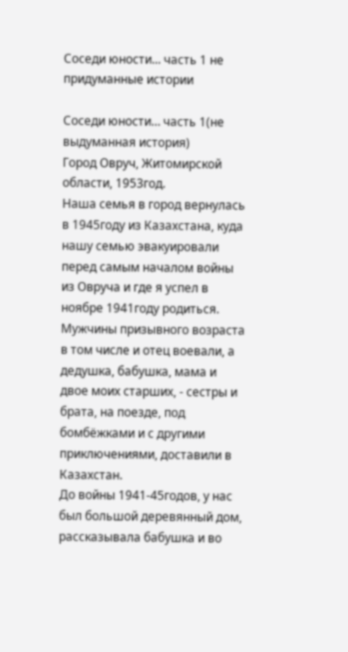Соседи юности... часть 1 не придуманные истории

Соседи юности… часть 1(не выдуманная история)
Город Овруч, Житомирской области, 1953год.
Наша семья в город вернулась в 1945году из Казахстана, куда нашу семью эвакуировали перед самым началом войны из Овруча и где я успел в ноябре 1941году родиться. Мужчины призывного возраста в том числе и отец воевали, а дедушка, бабушка, мама и двое моих старших, - сестры и брата, на поезде, под бомбёжками и с другими приключениями, доставили в Казахстан.
До войны 1941-45годов, у нас был большой деревянный дом, рассказывала бабушка и во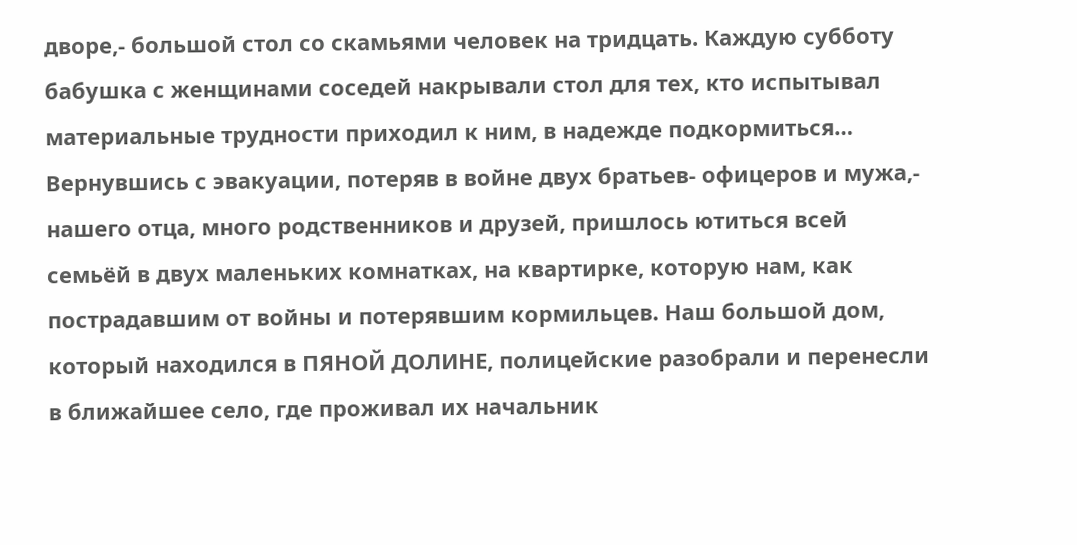дворе,- большой стол со скамьями человек на тридцать. Каждую субботу бабушка с женщинами соседей накрывали стол для тех, кто испытывал материальные трудности приходил к ним, в надежде подкормиться…
Вернувшись с эвакуации, потеряв в войне двух братьев- офицеров и мужа,- нашего отца, много родственников и друзей, пришлось ютиться всей семьёй в двух маленьких комнатках, на квартирке, которую нам, как пострадавшим от войны и потерявшим кормильцев. Наш большой дом, который находился в ПЯНОЙ ДОЛИНЕ, полицейские разобрали и перенесли в ближайшее село, где проживал их начальник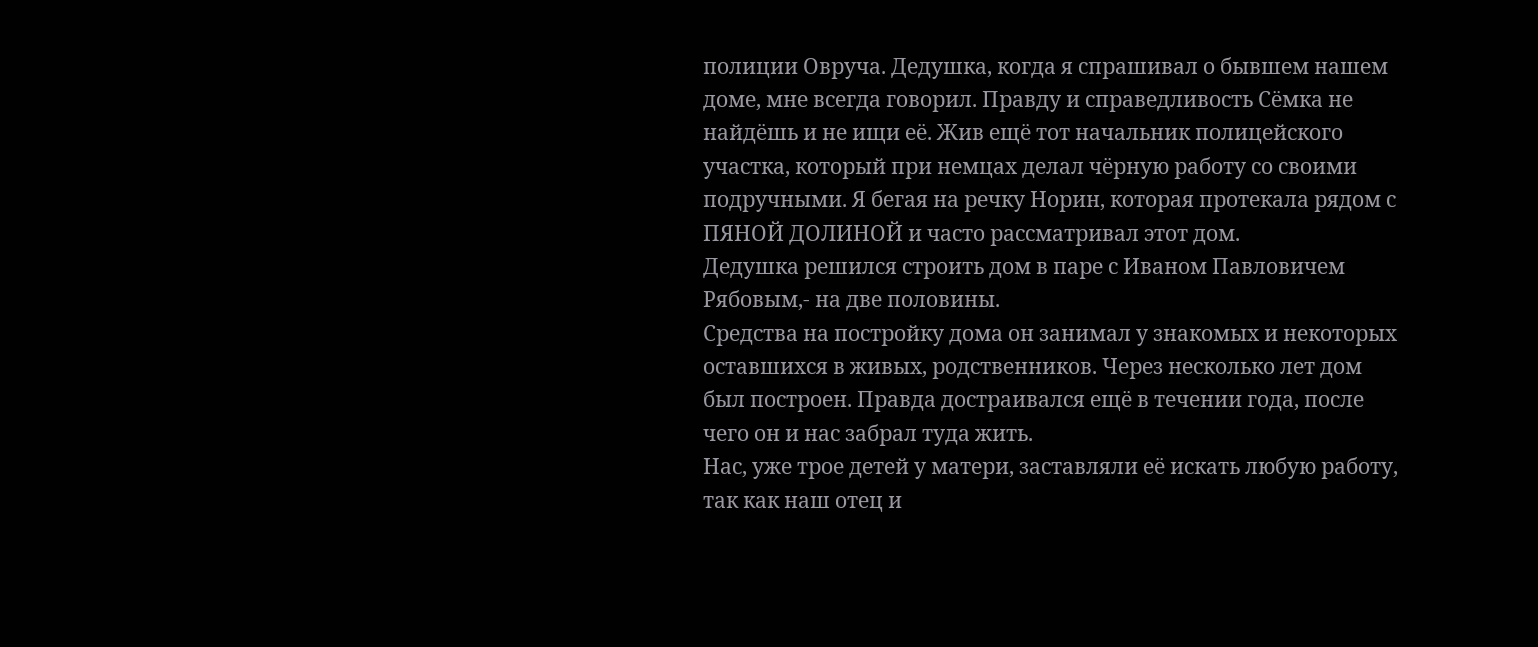полиции Овруча. Дедушка, когда я спрашивал о бывшем нашем доме, мне всегда говорил. Правду и справедливость Сёмка не найдёшь и не ищи её. Жив ещё тот начальник полицейского участка, который при немцах делал чёрную работу со своими подручными. Я бегая на речку Норин, которая протекала рядом с ПЯНОЙ ДОЛИНОЙ и часто рассматривал этот дом.
Дедушка решился строить дом в паре с Иваном Павловичем Рябовым,- на две половины.
Средства на постройку дома он занимал у знакомых и некоторых оставшихся в живых, родственников. Через несколько лет дом был построен. Правда достраивался ещё в течении года, после чего он и нас забрал туда жить.
Нас, уже трое детей у матери, заставляли её искать любую работу, так как наш отец и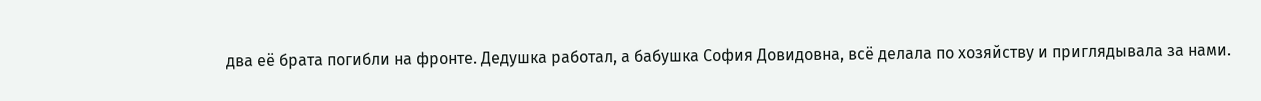два её брата погибли на фронте. Дедушка работал, а бабушка София Довидовна, всё делала по хозяйству и приглядывала за нами.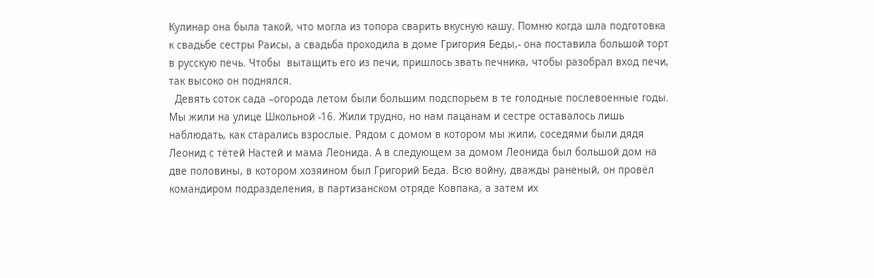Кулинар она была такой, что могла из топора сварить вкусную кашу. Помню когда шла подготовка к свадьбе сестры Раисы, а свадьба проходила в доме Григория Беды,- она поставила большой торт в русскую печь. Чтобы  вытащить его из печи, пришлось звать печника, чтобы разобрал вход печи, так высоко он поднялся.
  Девять соток сада –огорода летом были большим подспорьем в те голодные послевоенные годы. Мы жили на улице Школьной -16. Жили трудно, но нам пацанам и сестре оставалось лишь наблюдать, как старались взрослые. Рядом с домом в котором мы жили, соседями были дядя Леонид с тётей Настей и мама Леонида. А в следующем за домом Леонида был большой дом на две половины, в котором хозяином был Григорий Беда. Всю войну, дважды раненый, он провёл командиром подразделения, в партизанском отряде Ковпака, а затем их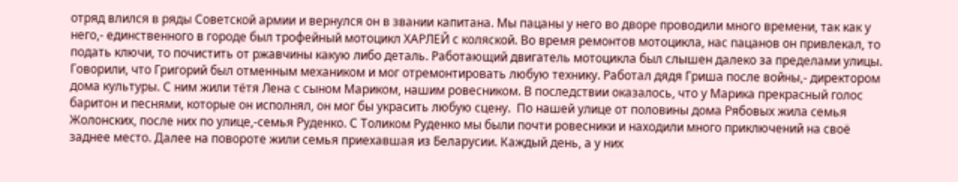отряд влился в ряды Советской армии и вернулся он в звании капитана. Мы пацаны у него во дворе проводили много времени, так как у него,- единственного в городе был трофейный мотоцикл ХАРЛЕЙ с коляской. Во время ремонтов мотоцикла, нас пацанов он привлекал, то подать ключи, то почистить от ржавчины какую либо деталь. Работающий двигатель мотоцикла был слышен далеко за пределами улицы. Говорили, что Григорий был отменным механиком и мог отремонтировать любую технику. Работал дядя Гриша после войны,- директором дома культуры. С ним жили тётя Лена с сыном Мариком, нашим ровесником. В последствии оказалось, что у Марика прекрасный голос баритон и песнями, которые он исполнял, он мог бы украсить любую сцену.  По нашей улице от половины дома Рябовых жила семья Жолонских, после них по улице,-семья Руденко. С Толиком Руденко мы были почти ровесники и находили много приключений на своё заднее место. Далее на повороте жили семья приехавшая из Беларусии. Каждый день, а у них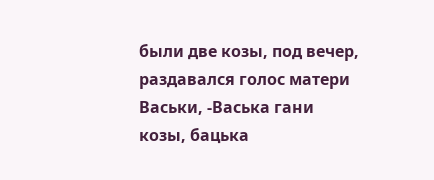были две козы, под вечер, раздавался голос матери Васьки, -Васька гани козы, бацька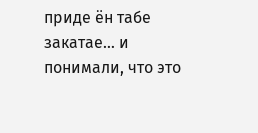приде ён табе закатае… и понимали, что это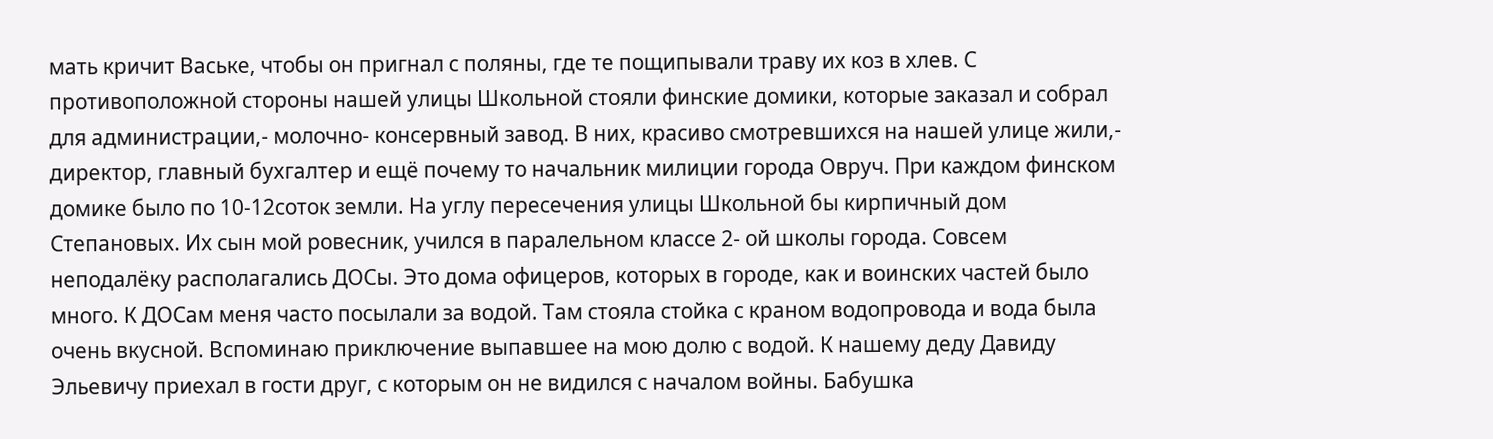мать кричит Ваське, чтобы он пригнал с поляны, где те пощипывали траву их коз в хлев. С противоположной стороны нашей улицы Школьной стояли финские домики, которые заказал и собрал для администрации,- молочно- консервный завод. В них, красиво смотревшихся на нашей улице жили,- директор, главный бухгалтер и ещё почему то начальник милиции города Овруч. При каждом финском домике было по 10-12соток земли. На углу пересечения улицы Школьной бы кирпичный дом Степановых. Их сын мой ровесник, учился в паралельном классе 2- ой школы города. Совсем неподалёку располагались ДОСы. Это дома офицеров, которых в городе, как и воинских частей было много. К ДОСам меня часто посылали за водой. Там стояла стойка с краном водопровода и вода была очень вкусной. Вспоминаю приключение выпавшее на мою долю с водой. К нашему деду Давиду Эльевичу приехал в гости друг, с которым он не видился с началом войны. Бабушка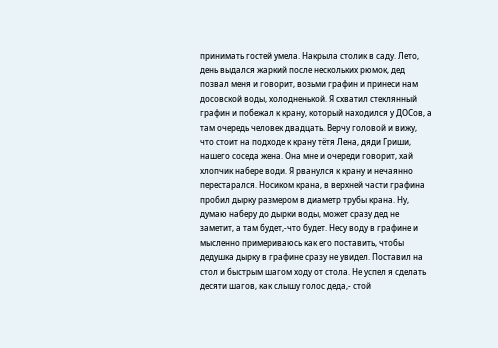принимать гостей умела. Накрыла столик в саду. Лето, день выдался жаркий после нескольких рюмок, дед позвал меня и говорит, возьми графин и принеси нам досовской воды, холодненькой. Я схватил стеклянный графин и побежал к крану, который находился у ДОСов, а там очередь человек двадцать. Верчу головой и вижу, что стоит на подходе к крану тётя Лена, дяди Гриши, нашего соседа жена. Она мне и очереди говорит, хай хлопчик набере води. Я рванулся к крану и нечаянно перестарался. Носиком крана, в верхней части графина пробил дырку размером в диаметр трубы крана. Ну, думаю наберу до дырки воды, может сразу дед не заметит, а там будет,-что будет. Несу воду в графине и мысленно примериваюсь как его поставить, чтобы дедушка дырку в графине сразу не увидел. Поставил на стол и быстрым шагом ходу от стола. Не успел я сделать десяти шагов, как слышу голос деда,- стой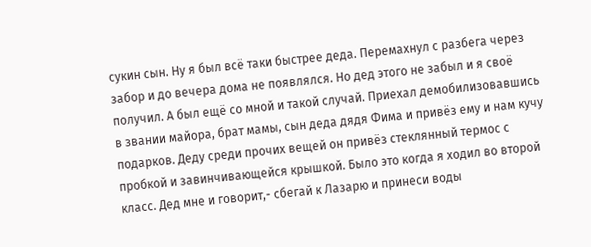сукин сын. Ну я был всё таки быстрее деда. Перемахнул с разбега через забор и до вечера дома не появлялся. Но дед этого не забыл и я своё получил. А был ещё со мной и такой случай. Приехал демобилизовавшись в звании майора, брат мамы, сын деда дядя Фима и привёз ему и нам кучу подарков. Деду среди прочих вещей он привёз стеклянный термос с пробкой и завинчивающейся крышкой. Было это когда я ходил во второй класс. Дед мне и говорит,- сбегай к Лазарю и принеси воды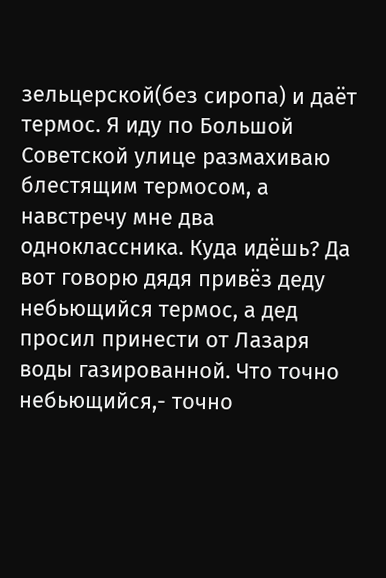зельцерской(без сиропа) и даёт термос. Я иду по Большой Советской улице размахиваю блестящим термосом, а навстречу мне два одноклассника. Куда идёшь? Да вот говорю дядя привёз деду небьющийся термос, а дед просил принести от Лазаря воды газированной. Что точно небьющийся,- точно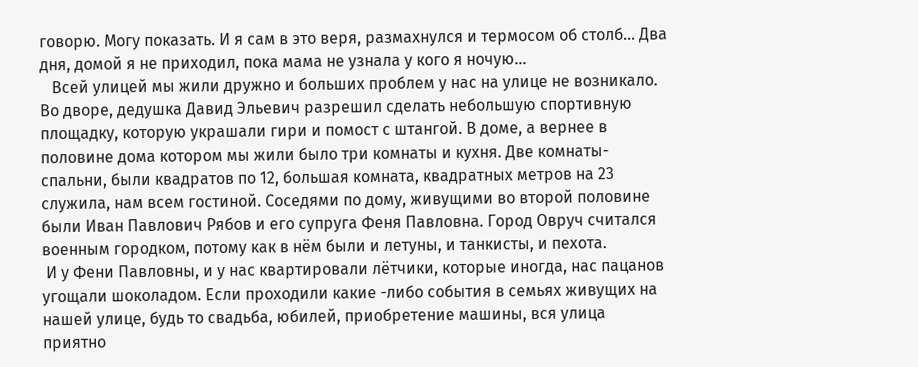говорю. Могу показать. И я сам в это веря, размахнулся и термосом об столб… Два дня, домой я не приходил, пока мама не узнала у кого я ночую…
   Всей улицей мы жили дружно и больших проблем у нас на улице не возникало. Во дворе, дедушка Давид Эльевич разрешил сделать небольшую спортивную площадку, которую украшали гири и помост с штангой. В доме, а вернее в половине дома котором мы жили было три комнаты и кухня. Две комнаты- спальни, были квадратов по 12, большая комната, квадратных метров на 23 служила, нам всем гостиной. Соседями по дому, живущими во второй половине были Иван Павлович Рябов и его супруга Феня Павловна. Город Овруч считался военным городком, потому как в нём были и летуны, и танкисты, и пехота.
 И у Фени Павловны, и у нас квартировали лётчики, которые иногда, нас пацанов угощали шоколадом. Если проходили какие -либо события в семьях живущих на нашей улице, будь то свадьба, юбилей, приобретение машины, вся улица приятно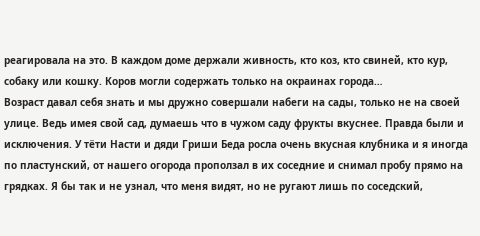реагировала на это. В каждом доме держали живность, кто коз, кто свиней, кто кур, собаку или кошку. Коров могли содержать только на окраинах города…
Возраст давал себя знать и мы дружно совершали набеги на сады, только не на своей улице. Ведь имея свой сад, думаешь что в чужом саду фрукты вкуснее. Правда были и исключения. У тёти Насти и дяди Гриши Беда росла очень вкусная клубника и я иногда по пластунский, от нашего огорода проползал в их соседние и снимал пробу прямо на грядках. Я бы так и не узнал, что меня видят, но не ругают лишь по соседский,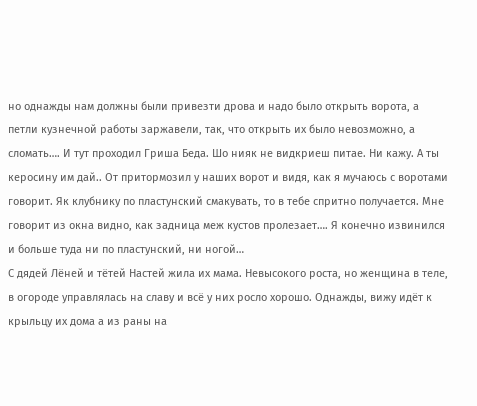но однажды нам должны были привезти дрова и надо было открыть ворота, а петли кузнечной работы заржавели, так, что открыть их было невозможно, а сломать…. И тут проходил Гриша Беда. Шо нияк не видкриеш питае. Ни кажу. А ты керосину им дай.. От притормозил у наших ворот и видя, как я мучаюсь с воротами говорит. Як клубнику по пластунский смакувать, то в тебе спритно получается. Мне говорит из окна видно, как задница меж кустов пролезает…. Я конечно извинился и больше туда ни по пластунский, ни ногой…
С дядей Лёней и тётей Настей жила их мама. Невысокого роста, но женщина в теле, в огороде управлялась на славу и всё у них росло хорошо. Однажды, вижу идёт к крыльцу их дома а из раны на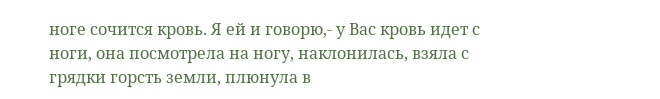ноге сочится кровь. Я ей и говорю,- у Вас кровь идет с ноги, она посмотрела на ногу, наклонилась, взяла с грядки горсть земли, плюнула в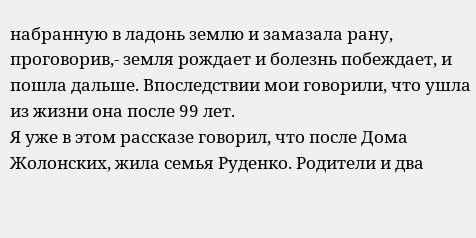набранную в ладонь землю и замазала рану, проговорив,- земля рождает и болезнь побеждает, и пошла дальше. Впоследствии мои говорили, что ушла из жизни она после 99 лет.
Я уже в этом рассказе говорил, что после Дома Жолонских, жила семья Руденко. Родители и два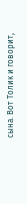сына. Вот Толик и говорит,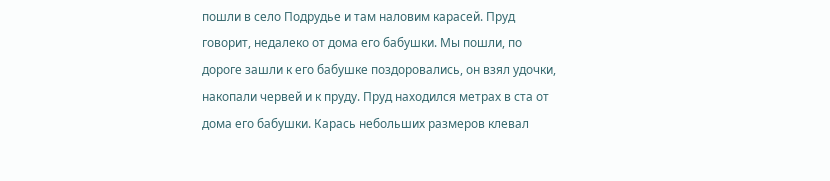пошли в село Подрудье и там наловим карасей. Пруд говорит, недалеко от дома его бабушки. Мы пошли, по дороге зашли к его бабушке поздоровались, он взял удочки, накопали червей и к пруду. Пруд находился метрах в ста от дома его бабушки. Карась небольших размеров клевал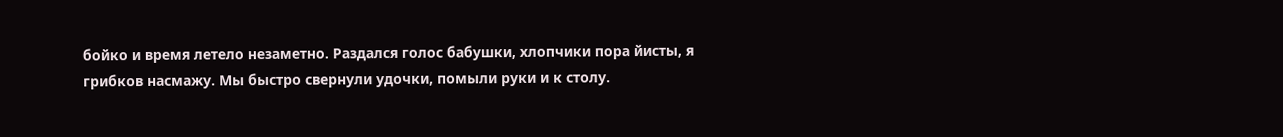бойко и время летело незаметно. Раздался голос бабушки, хлопчики пора йисты, я грибков насмажу. Мы быстро свернули удочки, помыли руки и к столу.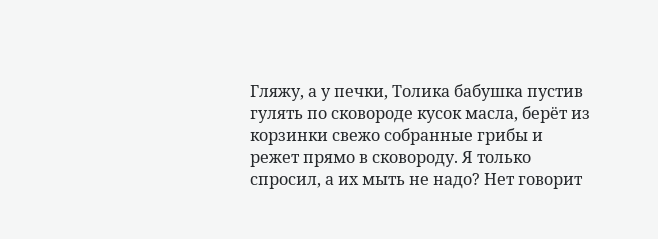Гляжу, а у печки, Толика бабушка пустив гулять по сковороде кусок масла, берёт из корзинки свежо собранные грибы и режет прямо в сковороду. Я только спросил, а их мыть не надо? Нет говорит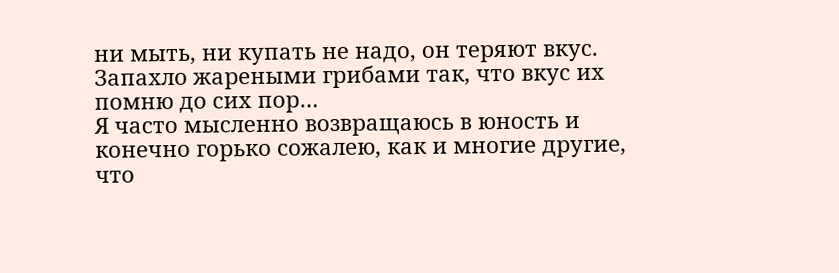ни мыть, ни купать не надо, он теряют вкус. Запахло жареными грибами так, что вкус их помню до сих пор…
Я часто мысленно возвращаюсь в юность и конечно горько сожалею, как и многие другие, что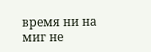время ни на миг не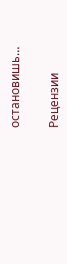остановишь…


Рецензии